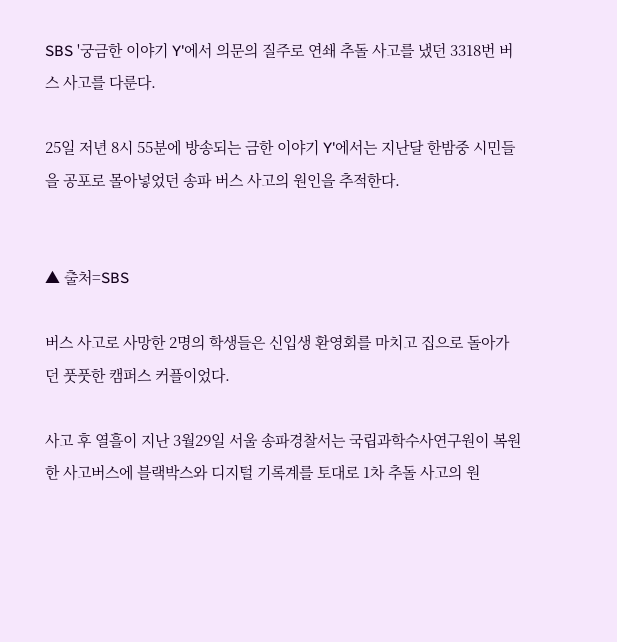SBS '궁금한 이야기 Y'에서 의문의 질주로 연쇄 추돌 사고를 냈던 3318번 버스 사고를 다룬다.

25일 저년 8시 55분에 방송되는 금한 이야기 Y'에서는 지난달 한밤중 시민들을 공포로 몰아넣었던 송파 버스 사고의 원인을 추적한다.


▲ 출처=SBS

버스 사고로 사망한 2명의 학생들은 신입생 환영회를 마치고 집으로 돌아가던 풋풋한 캠퍼스 커플이었다.

사고 후 열흘이 지난 3월29일 서울 송파경찰서는 국립과학수사연구원이 복원한 사고버스에 블랙박스와 디지털 기록계를 토대로 1차 추돌 사고의 원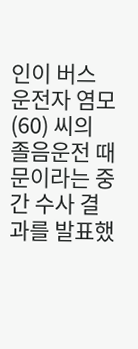인이 버스 운전자 염모(60) 씨의 졸음운전 때문이라는 중간 수사 결과를 발표했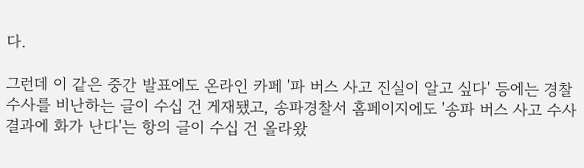다.

그런데 이 같은 중간 발표에도 온라인 카페 '파 버스 사고 진실이 알고 싶다' 등에는 경찰 수사를 비난하는 글이 수십 건 게재됐고, 송파경찰서 홈페이지에도 '송파 버스 사고 수사 결과에 화가 난다'는 항의 글이 수십 건 올라왔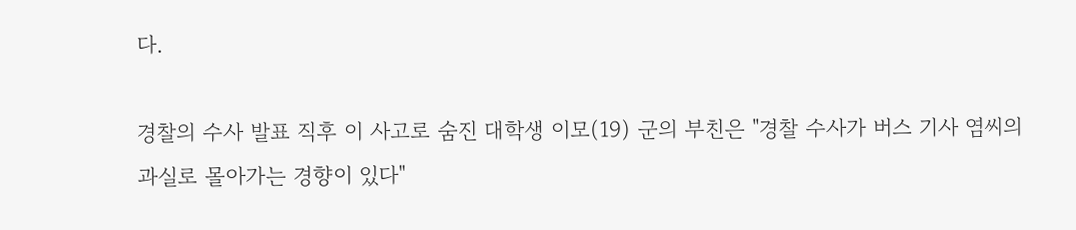다.

경찰의 수사 발표 직후 이 사고로 숨진 대학생 이모(19) 군의 부친은 "경찰 수사가 버스 기사 염씨의 과실로 몰아가는 경향이 있다"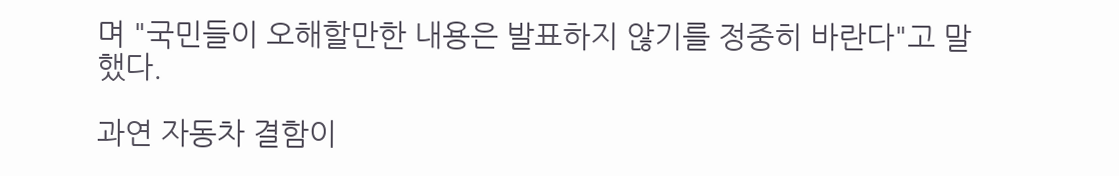며 "국민들이 오해할만한 내용은 발표하지 않기를 정중히 바란다"고 말했다.

과연 자동차 결함이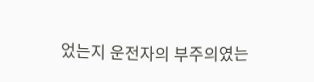었는지 운전자의 부주의였는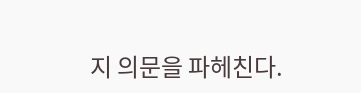지 의문을 파헤친다.